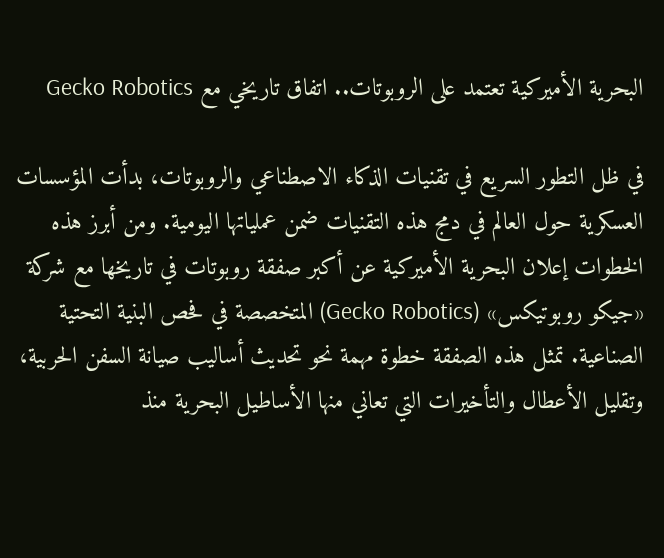البحرية الأميركية تعتمد على الروبوتات.. اتفاق تاريخي مع Gecko Robotics

في ظل التطور السريع في تقنيات الذكاء الاصطناعي والروبوتات، بدأت المؤسسات العسكرية حول العالم في دمج هذه التقنيات ضمن عملياتها اليومية. ومن أبرز هذه الخطوات إعلان البحرية الأميركية عن أكبر صفقة روبوتات في تاريخها مع شركة «جيكو روبوتيكس» (Gecko Robotics) المتخصصة في فحص البنية التحتية الصناعية. تمثل هذه الصفقة خطوة مهمة نحو تحديث أساليب صيانة السفن الحربية، وتقليل الأعطال والتأخيرات التي تعاني منها الأساطيل البحرية منذ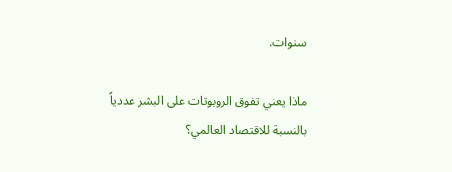سنوات.

ماذا يعني تفوق الروبوتات على البشر عددياً بالنسبة للاقتصاد العالمي؟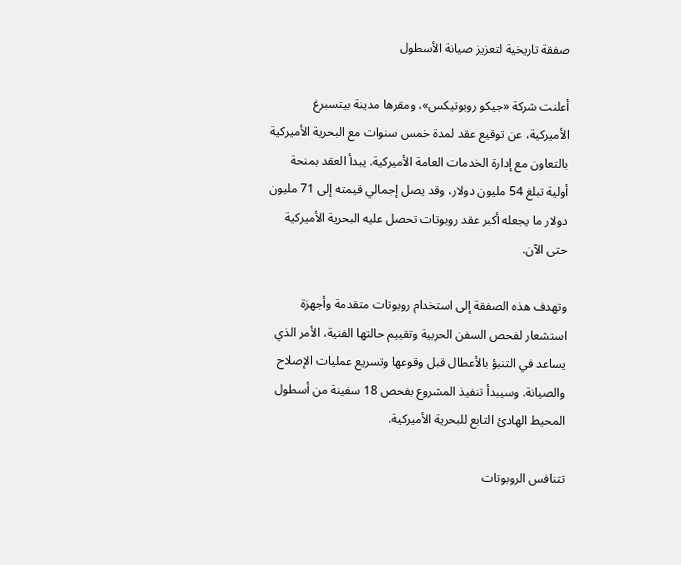صفقة تاريخية لتعزيز صيانة الأسطول

أعلنت شركة «جيكو روبوتيكس»، ومقرها مدينة بيتسبرغ الأميركية، عن توقيع عقد لمدة خمس سنوات مع البحرية الأميركية بالتعاون مع إدارة الخدمات العامة الأميركية. يبدأ العقد بمنحة أولية تبلغ 54 مليون دولار، وقد يصل إجمالي قيمته إلى 71 مليون دولار ما يجعله أكبر عقد روبوتات تحصل عليه البحرية الأميركية حتى الآن.

وتهدف هذه الصفقة إلى استخدام روبوتات متقدمة وأجهزة استشعار لفحص السفن الحربية وتقييم حالتها الفنية، الأمر الذي يساعد في التنبؤ بالأعطال قبل وقوعها وتسريع عمليات الإصلاح والصيانة. وسيبدأ تنفيذ المشروع بفحص 18 سفينة من أسطول المحيط الهادئ التابع للبحرية الأميركية.

تتنافس الروبوتات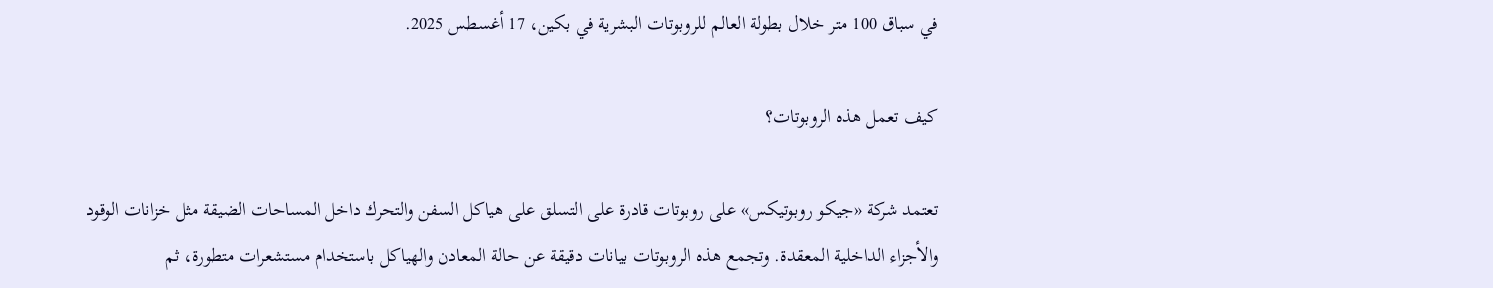في سباق 100 متر خلال بطولة العالم للروبوتات البشرية في بكين، 17 أغسطس 2025.

كيف تعمل هذه الروبوتات؟

تعتمد شركة «جيكو روبوتيكس» على روبوتات قادرة على التسلق على هياكل السفن والتحرك داخل المساحات الضيقة مثل خزانات الوقود والأجزاء الداخلية المعقدة. وتجمع هذه الروبوتات بيانات دقيقة عن حالة المعادن والهياكل باستخدام مستشعرات متطورة، ثم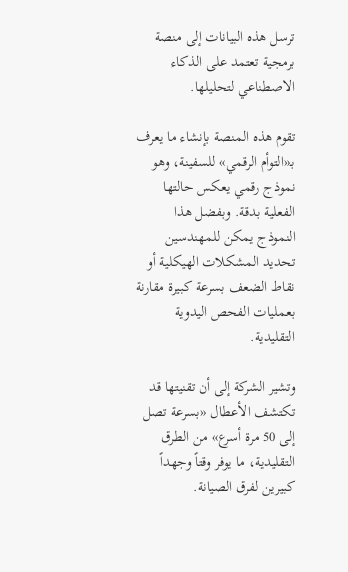ترسل هذه البيانات إلى منصة برمجية تعتمد على الذكاء الاصطناعي لتحليلها.

تقوم هذه المنصة بإنشاء ما يعرف بـ«التوأم الرقمي» للسفينة، وهو نموذج رقمي يعكس حالتها الفعلية بدقة. وبفضل هذا النموذج يمكن للمهندسين تحديد المشكلات الهيكلية أو نقاط الضعف بسرعة كبيرة مقارنة بعمليات الفحص اليدوية التقليدية.

وتشير الشركة إلى أن تقنيتها قد تكتشف الأعطال «بسرعة تصل إلى 50 مرة أسرع» من الطرق التقليدية، ما يوفر وقتاً وجهداً كبيرين لفرق الصيانة.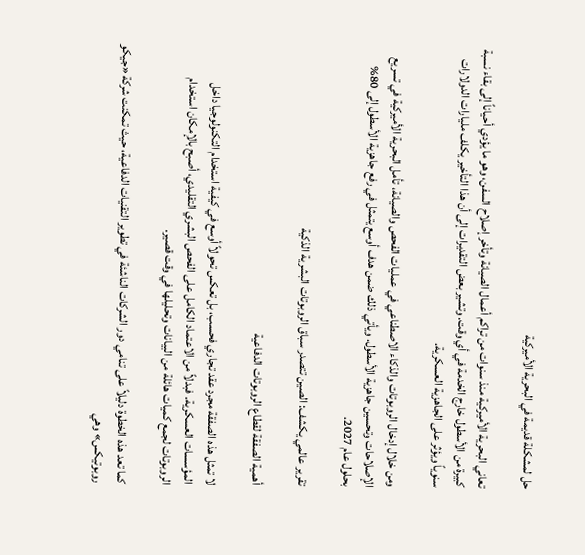حل لمشكلة قديمة في البحرية الأميركية

تعاني البحرية الأميركية منذ سنوات من تراكم أعمال الصيانة وتأخر إصلاح السفن، وهو ما يؤدي أحياناً إلى بقاء نسبة كبيرة من الأسطول خارج الخدمة في أي وقت. وتشير بعض التقديرات إلى أن هذا التأخير يكلف مليارات الدولارات سنوياً ويؤثر على الجاهزية العسكرية.

ومن خلال إدخال الروبوتات والذكاء الاصطناعي في عمليات الفحص والصيانة، تأمل البحرية الأميركية في تسريع الإصلاحات وتحسين جاهزية الأسطول. ويأتي ذلك ضمن هدف أوسع يتمثل في رفع جاهزية الأسطول إلى 80% بحلول عام 2027.

تقرير عالمي يكشف: الصين تتصدر سباق الروبوتات البشرية الذكية

أهمية الصفقة لقطاع الروبوتات الدفاعية

لا تمثل هذه الصفقة مجرد عقد تجاري فحسب، بل تعكس تحولاً أوسع في كيفية استخدام التكنولوجيا داخل المؤسسات العسكرية. فبدلاً من الاعتماد الكامل على الفحص البشري التقليدي، أصبح بالإمكان استخدام الروبوتات لجمع كميات هائلة من البيانات وتحليلها في وقت قصير.

كما تعد هذه الخطوة دليلاً على تنامي دور الشركات الناشئة في تطوير التقنيات الدفاعية، حيث تمكنت شركة «جيكو روبوتيكس» وهي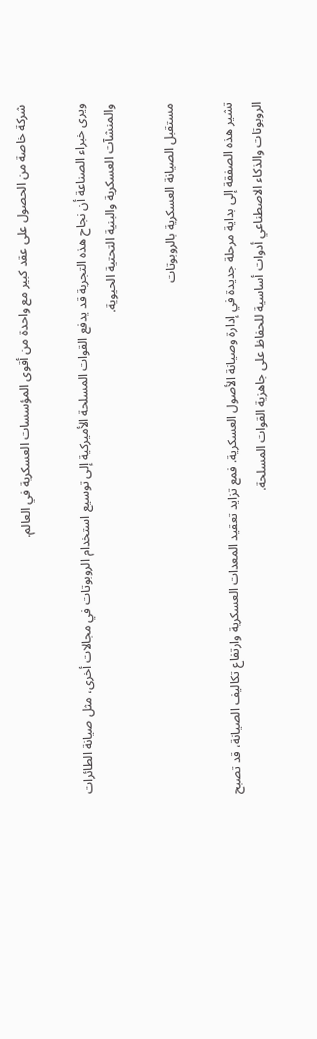شركة خاصة من الحصول على عقد كبير مع واحدة من أقوى المؤسسات العسكرية في العالم.

ويرى خبراء الصناعة أن نجاح هذه التجربة قد يدفع القوات المسلحة الأميركية إلى توسيع استخدام الروبوتات في مجالات أخرى، مثل صيانة الطائرات والمنشآت العسكرية والبنية التحتية الحيوية.

مستقبل الصيانة العسكرية بالروبوتات

تشير هذه الصفقة إلى بداية مرحلة جديدة في إدارة وصيانة الأصول العسكرية. فمع تزايد تعقيد المعدات العسكرية وارتفاع تكاليف الصيانة، قد تصبح الروبوتات والذكاء الاصطناعي أدوات أساسية للحفاظ على جاهزية القوات المسلحة.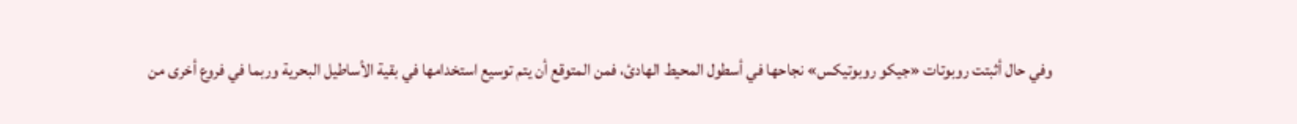وفي حال أثبتت روبوتات «جيكو روبوتيكس» نجاحها في أسطول المحيط الهادئ، فمن المتوقع أن يتم توسيع استخدامها في بقية الأساطيل البحرية وربما في فروع أخرى من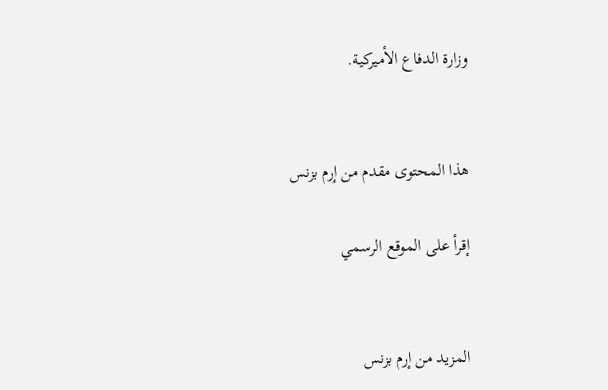وزارة الدفاع الأميركية.


هذا المحتوى مقدم من إرم بزنس

إقرأ على الموقع الرسمي


المزيد من إرم بزنس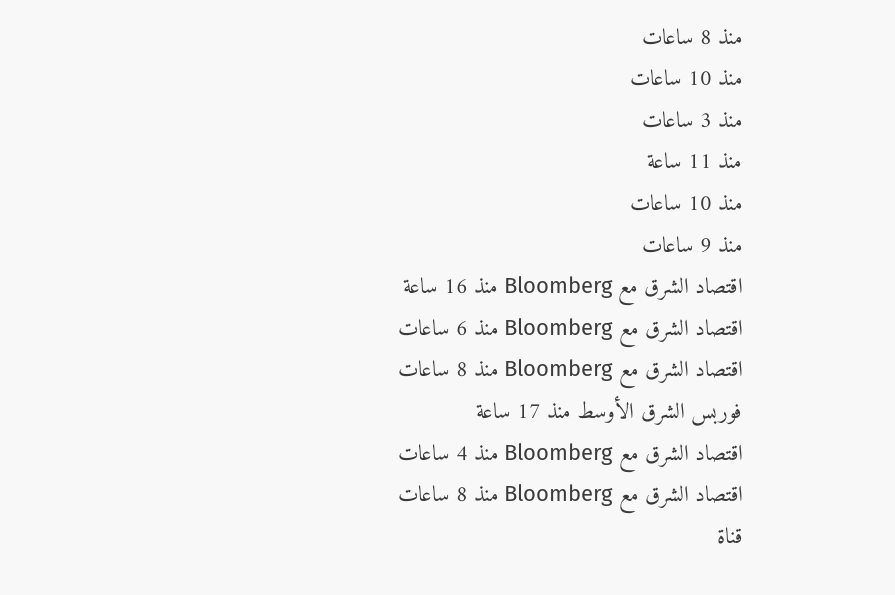منذ 8 ساعات
منذ 10 ساعات
منذ 3 ساعات
منذ 11 ساعة
منذ 10 ساعات
منذ 9 ساعات
اقتصاد الشرق مع Bloomberg منذ 16 ساعة
اقتصاد الشرق مع Bloomberg منذ 6 ساعات
اقتصاد الشرق مع Bloomberg منذ 8 ساعات
فوربس الشرق الأوسط منذ 17 ساعة
اقتصاد الشرق مع Bloomberg منذ 4 ساعات
اقتصاد الشرق مع Bloomberg منذ 8 ساعات
قناة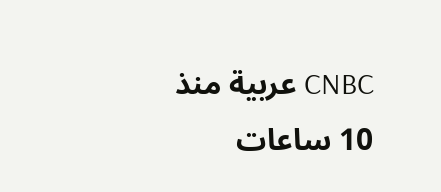CNBC عربية منذ 10 ساعات